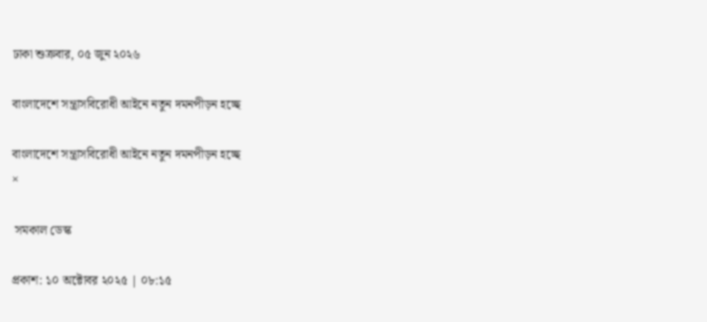ঢাকা শুক্রবার, ০৫ জুন ২০২৬

বাংলাদেশে সন্ত্রাসবিরোধী আইনে নতুন দমনপীড়ন হচ্ছে

বাংলাদেশে সন্ত্রাসবিরোধী আইনে নতুন দমনপীড়ন হচ্ছে
×

 সমকাল ডেস্ক

প্রকাশ: ১০ অক্টোবর ২০২৫ | ০৮:১৫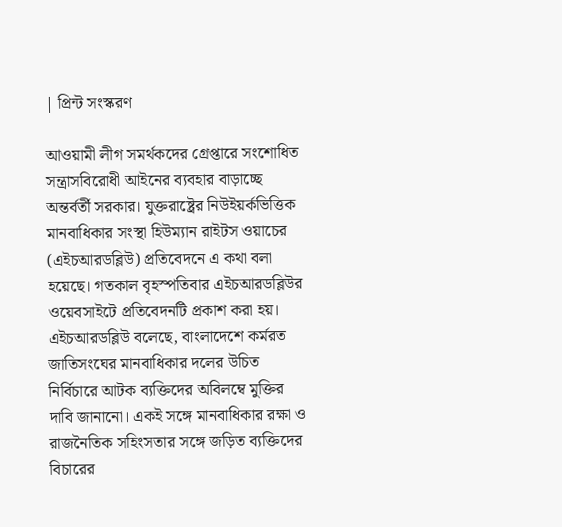| প্রিন্ট সংস্করণ

আওয়ামী লীগ সমর্থকদের গ্রেপ্তারে সংশোধিত সন্ত্রাসবিরোধী আইনের ব্যবহার বাড়াচ্ছে অন্তর্বর্তী সরকার। যুক্তরাষ্ট্রের নিউইয়র্কভিত্তিক মানবাধিকার সংস্থা হিউম্যান রাইটস ওয়াচের (এইচআরডব্লিউ) প্রতিবেদনে এ কথা বলা হয়েছে। গতকাল বৃহস্পতিবার এইচআরডব্লিউর ওয়েবসাইটে প্রতিবেদনটি প্রকাশ করা হয়।
এইচআরডব্লিউ বলেছে, বাংলাদেশে কর্মরত জাতিসংঘের মানবাধিকার দলের উচিত নির্বিচারে আটক ব্যক্তিদের অবিলম্বে মুক্তির দাবি জানানো। একই সঙ্গে মানবাধিকার রক্ষা ও রাজনৈতিক সহিংসতার সঙ্গে জড়িত ব্যক্তিদের বিচারের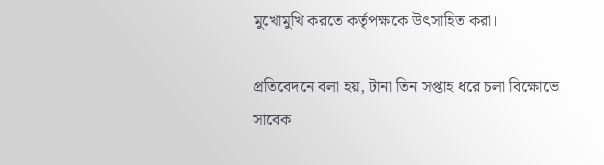মুখোমুখি করতে কর্তৃপক্ষকে উৎসাহিত করা।

প্রতিবেদনে বলা হয়, টানা তিন সপ্তাহ ধরে চলা বিক্ষোভে সাবেক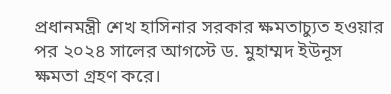প্রধানমন্ত্রী শেখ হাসিনার সরকার ক্ষমতাচ্যুত হওয়ার পর ২০২৪ সালের আগস্টে ড. মুহাম্মদ ইউনূস ক্ষমতা গ্রহণ করে।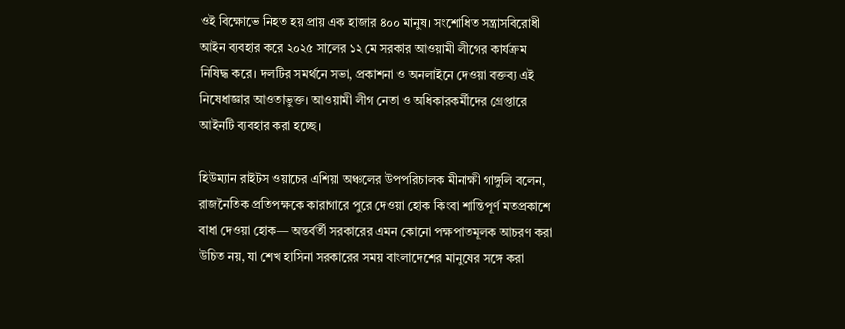ওই বিক্ষোভে নিহত হয় প্রায় এক হাজার ৪০০ মানুষ। সংশোধিত সন্ত্রাসবিরোধী আইন ব্যবহার করে ২০২৫ সালের ১২ মে সরকার আওয়ামী লীগের কার্যক্রম নিষিদ্ধ করে। দলটির সমর্থনে সভা, প্রকাশনা ও অনলাইনে দেওয়া বক্তব্য এই নিষেধাজ্ঞার আওতাভুক্ত। আওয়ামী লীগ নেতা ও অধিকারকর্মীদের গ্রেপ্তারে আইনটি ব্যবহার করা হচ্ছে।

হিউম্যান রাইটস ওয়াচের এশিয়া অঞ্চলের উপপরিচালক মীনাক্ষী গাঙ্গুলি বলেন, রাজনৈতিক প্রতিপক্ষকে কারাগারে পুরে দেওয়া হোক কিংবা শান্তিপূর্ণ মতপ্রকাশে বাধা দেওয়া হোক— অন্তর্বর্তী সরকারের এমন কোনো পক্ষপাতমূলক আচরণ করা উচিত নয়, যা শেখ হাসিনা সরকারের সময় বাংলাদেশের মানুষের সঙ্গে করা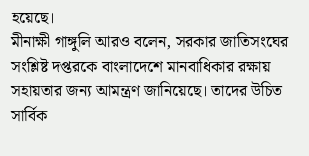হয়েছে।
মীনাক্ষী গাঙ্গুলি আরও বলেন, সরকার জাতিসংঘের সংশ্লিষ্ট দপ্তরকে বাংলাদেশে মানবাধিকার রক্ষায় সহায়তার জন্য আমন্ত্রণ জানিয়েছে। তাদের উচিত সার্বিক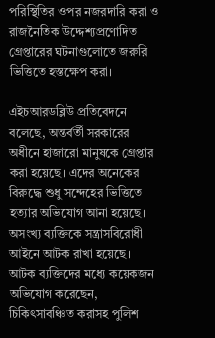পরিস্থিতির ওপর নজরদারি করা ও রাজনৈতিক উদ্দেশ্যপ্রণোদিত গ্রেপ্তারের ঘটনাগুলোতে জরুরি ভিত্তিতে হস্তক্ষেপ করা।

এইচআরডব্লিউ প্রতিবেদনে বলেছে, অন্তর্বর্তী সরকারের অধীনে হাজারো মানুষকে গ্রেপ্তার করা হয়েছে। এদের অনেকের বিরুদ্ধে শুধু সন্দেহের ভিত্তিতে হত্যার অভিযোগ আনা হয়েছে। অসংখ্য ব্যক্তিকে সন্ত্রাসবিরোধী আইনে আটক রাখা হয়েছে। আটক ব্যক্তিদের মধ্যে কয়েকজন অভিযোগ করেছেন, চিকিৎসাবঞ্চিত করাসহ পুলিশ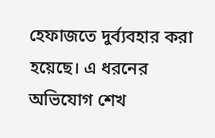হেফাজতে দুর্ব্যবহার করা হয়েছে। এ ধরনের অভিযোগ শেখ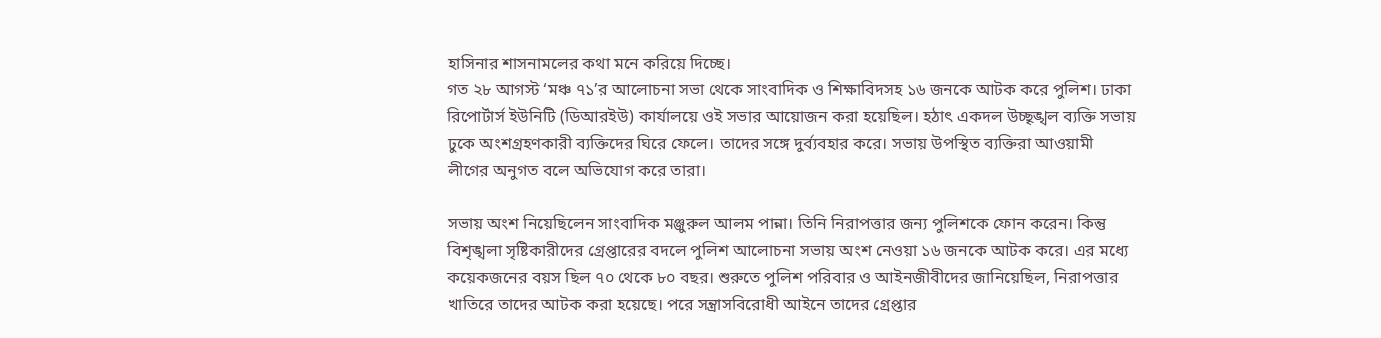হাসিনার শাসনামলের কথা মনে করিয়ে দিচ্ছে।
গত ২৮ আগস্ট ‘মঞ্চ ৭১’র আলোচনা সভা থেকে সাংবাদিক ও শিক্ষাবিদসহ ১৬ জনকে আটক করে পুলিশ। ঢাকা রিপোর্টার্স ইউনিটি (ডিআরইউ) কার্যালয়ে ওই সভার আয়োজন করা হয়েছিল। হঠাৎ একদল উচ্ছৃঙ্খল ব্যক্তি সভায় ঢুকে অংশগ্রহণকারী ব্যক্তিদের ঘিরে ফেলে। তাদের সঙ্গে দুর্ব্যবহার করে। সভায় উপস্থিত ব্যক্তিরা আওয়ামী লীগের অনুগত বলে অভিযোগ করে তারা।

সভায় অংশ নিয়েছিলেন সাংবাদিক মঞ্জুরুল আলম পান্না। তিনি নিরাপত্তার জন্য পুলিশকে ফোন করেন। কিন্তু বিশৃঙ্খলা সৃষ্টিকারীদের গ্রেপ্তারের বদলে পুলিশ আলোচনা সভায় অংশ নেওয়া ১৬ জনকে আটক করে। এর মধ্যে কয়েকজনের বয়স ছিল ৭০ থেকে ৮০ বছর। শুরুতে পুলিশ পরিবার ও আইনজীবীদের জানিয়েছিল, নিরাপত্তার খাতিরে তাদের আটক করা হয়েছে। পরে সন্ত্রাসবিরোধী আইনে তাদের গ্রেপ্তার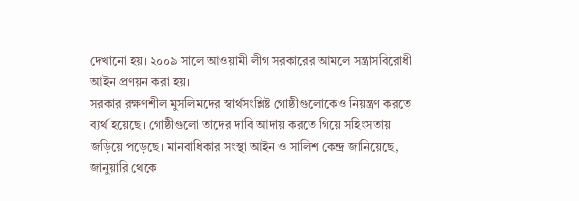দেখানো হয়। ২০০৯ সালে আওয়ামী লীগ সরকারের আমলে সন্ত্রাসবিরোধী আইন প্রণয়ন করা হয়।
সরকার রক্ষণশীল মুসলিমদের স্বার্থসংশ্লিষ্ট গোষ্ঠীগুলোকেও নিয়ন্ত্রণ করতে ব্যর্থ হয়েছে। গোষ্ঠীগুলো তাদের দাবি আদায় করতে গিয়ে সহিংসতায় জড়িয়ে পড়েছে। মানবাধিকার সংস্থা আইন ও সালিশ কেন্দ্র জানিয়েছে, জানুয়ারি থেকে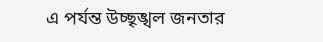এ পর্যন্ত উচ্ছৃঙ্খল জনতার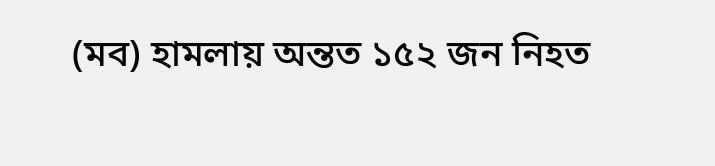(মব) হামলায় অন্তত ১৫২ জন নিহত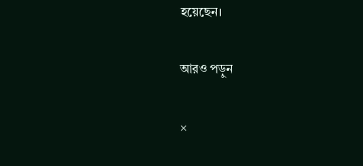হয়েছেন।

আরও পড়ুন

×